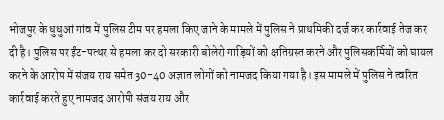भोजपुर के धुधुआं गांव में पुलिस टीम पर हमला किए जाने के मामले में पुलिस ने प्राथमिकी दर्ज कर कार्रवाई तेज कर दी है। पुलिस पर ईंट-पत्थर से हमला कर दो सरकारी बोलेरो गाड़ियों को क्षतिग्रस्त करने और पुलिसकर्मियों को घायल करने के आरोप में संजय राय समेत 30-40 अज्ञात लोगों को नामजद किया गया है। इस मामले में पुलिस ने त्वरित कार्रवाई करते हुए नामजद आरोपी संजय राय और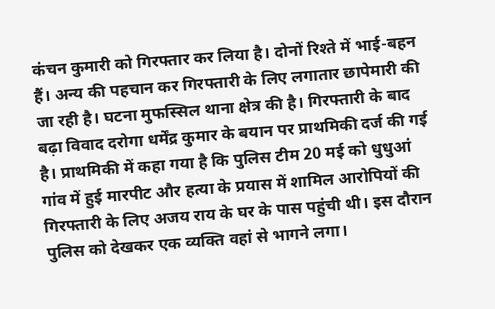कंचन कुमारी को गिरफ्तार कर लिया है। दोनों रिश्ते में भाई-बहन हैं। अन्य की पहचान कर गिरफ्तारी के लिए लगातार छापेमारी की जा रही है। घटना मुफस्सिल थाना क्षेत्र की है। गिरफ्तारी के बाद बढ़ा विवाद दरोगा धर्मेंद्र कुमार के बयान पर प्राथमिकी दर्ज की गई है। प्राथमिकी में कहा गया है कि पुलिस टीम 20 मई को धुधुआं गांव में हुई मारपीट और हत्या के प्रयास में शामिल आरोपियों की गिरफ्तारी के लिए अजय राय के घर के पास पहुंची थी। इस दौरान पुलिस को देखकर एक व्यक्ति वहां से भागने लगा।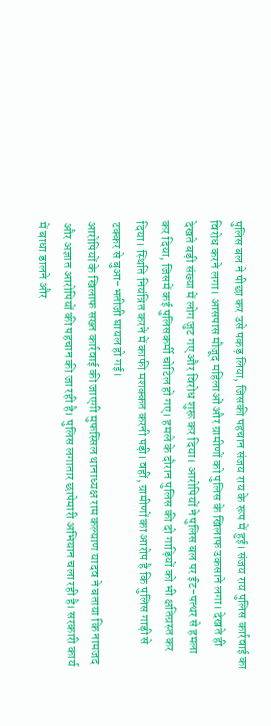पुलिस बल ने पीछा कर उसे पकड़ लिया, जिसकी पहचान संजय राय के रूप में हुई। संजय राय पुलिस कार्रवाई का विरोध करने लगा। आसपास मौजूद महिलाओं और ग्रामीणों को पुलिस के खिलाफ उकसाने लगा। देखते ही देखते बड़ी संख्या में लोग जुट गए और विरोध शुरू कर दिया। आरोपियों ने पुलिस बल पर ईंट-पत्थर से हमला कर दिया, जिसमें कई पुलिसकर्मी चोटिल हो गए। हमले के दौरान पुलिस की दो गाड़ियों को भी क्षतिग्रस्त कर दिया। स्थिति नियंत्रित करने में काफी मशक्कत करनी पड़ी। वहीं, ग्रामीणों का आरोप है कि पुलिस गाड़ी से टक्कर से बुआ-भतीजी घायल हो गई।
आरोपियों के खिलाफ सख्त कार्रवाई की जाएगी मुफस्सिल थानाध्यक्ष राम कल्याण यादव ने बताया कि नामजद और अज्ञात आरोपियों की पहचान की जा रही है। पुलिस लगातार छापेमारी अभियान चला रही है। सरकारी कार्य में बाधा डालने और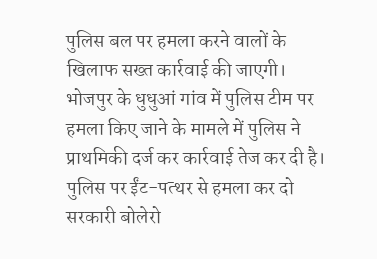पुलिस बल पर हमला करने वालों के खिलाफ सख्त कार्रवाई की जाएगी। भोजपुर के धुधुआं गांव में पुलिस टीम पर हमला किए जाने के मामले में पुलिस ने प्राथमिकी दर्ज कर कार्रवाई तेज कर दी है। पुलिस पर ईंट-पत्थर से हमला कर दो सरकारी बोलेरो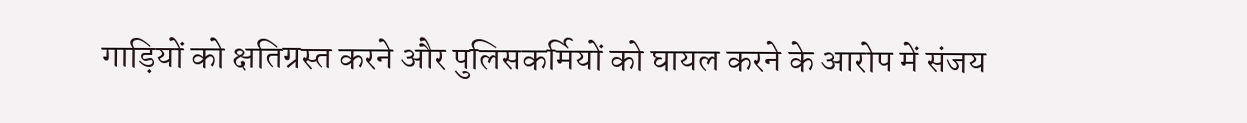गाड़ियों को क्षतिग्रस्त करने और पुलिसकर्मियों को घायल करने के आरोप में संजय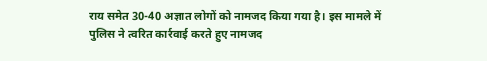राय समेत 30-40 अज्ञात लोगों को नामजद किया गया है। इस मामले में पुलिस ने त्वरित कार्रवाई करते हुए नामजद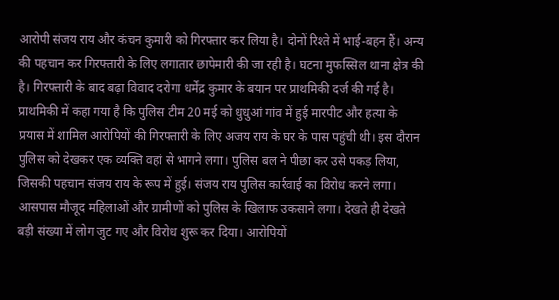आरोपी संजय राय और कंचन कुमारी को गिरफ्तार कर लिया है। दोनों रिश्ते में भाई-बहन हैं। अन्य की पहचान कर गिरफ्तारी के लिए लगातार छापेमारी की जा रही है। घटना मुफस्सिल थाना क्षेत्र की है। गिरफ्तारी के बाद बढ़ा विवाद दरोगा धर्मेंद्र कुमार के बयान पर प्राथमिकी दर्ज की गई है। प्राथमिकी में कहा गया है कि पुलिस टीम 20 मई को धुधुआं गांव में हुई मारपीट और हत्या के प्रयास में शामिल आरोपियों की गिरफ्तारी के लिए अजय राय के घर के पास पहुंची थी। इस दौरान पुलिस को देखकर एक व्यक्ति वहां से भागने लगा। पुलिस बल ने पीछा कर उसे पकड़ लिया, जिसकी पहचान संजय राय के रूप में हुई। संजय राय पुलिस कार्रवाई का विरोध करने लगा। आसपास मौजूद महिलाओं और ग्रामीणों को पुलिस के खिलाफ उकसाने लगा। देखते ही देखते बड़ी संख्या में लोग जुट गए और विरोध शुरू कर दिया। आरोपियों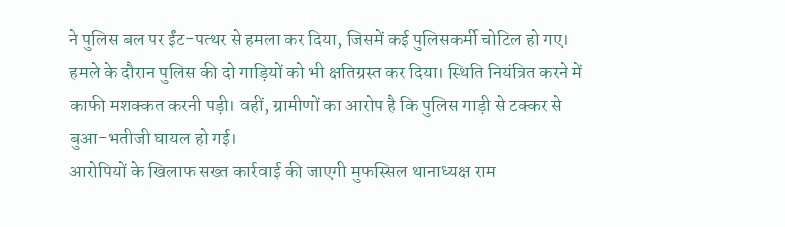ने पुलिस बल पर ईंट-पत्थर से हमला कर दिया, जिसमें कई पुलिसकर्मी चोटिल हो गए। हमले के दौरान पुलिस की दो गाड़ियों को भी क्षतिग्रस्त कर दिया। स्थिति नियंत्रित करने में काफी मशक्कत करनी पड़ी। वहीं, ग्रामीणों का आरोप है कि पुलिस गाड़ी से टक्कर से बुआ-भतीजी घायल हो गई।
आरोपियों के खिलाफ सख्त कार्रवाई की जाएगी मुफस्सिल थानाध्यक्ष राम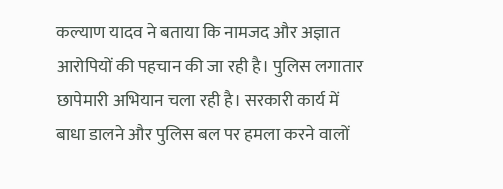कल्याण यादव ने बताया कि नामजद और अज्ञात आरोपियों की पहचान की जा रही है। पुलिस लगातार छापेमारी अभियान चला रही है। सरकारी कार्य में बाधा डालने और पुलिस बल पर हमला करने वालों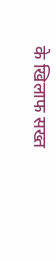के खिलाफ सख्त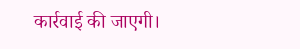कार्रवाई की जाएगी।